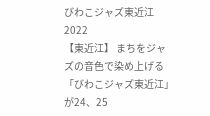びわこジャズ東近江2022
【東近江】 まちをジャズの音色で染め上げる「びわこジャズ東近江」が24、25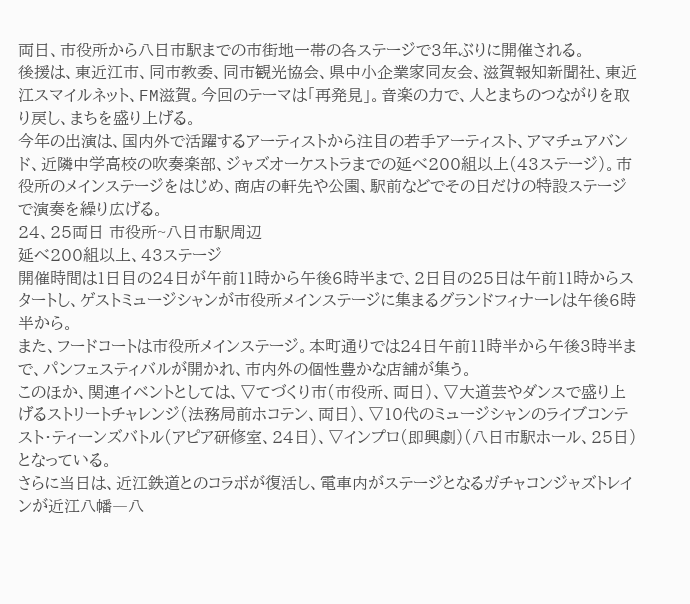両日、市役所から八日市駅までの市街地一帯の各ステージで3年ぶりに開催される。
後援は、東近江市、同市教委、同市観光協会、県中小企業家同友会、滋賀報知新聞社、東近江スマイルネット、FM滋賀。今回のテーマは「再発見」。音楽の力で、人とまちのつながりを取り戻し、まちを盛り上げる。
今年の出演は、国内外で活躍するアーティストから注目の若手アーティスト、アマチュアバンド、近隣中学高校の吹奏楽部、ジャズオーケストラまでの延べ200組以上(43ステージ)。市役所のメインステージをはじめ、商店の軒先や公園、駅前などでその日だけの特設ステージで演奏を繰り広げる。
24、25両日 市役所~八日市駅周辺
延べ200組以上、43ステージ
開催時間は1日目の24日が午前11時から午後6時半まで、2日目の25日は午前11時からスタートし、ゲストミュージシャンが市役所メインステージに集まるグランドフィナーレは午後6時半から。
また、フードコートは市役所メインステージ。本町通りでは24日午前11時半から午後3時半まで、パンフェスティバルが開かれ、市内外の個性豊かな店舗が集う。
このほか、関連イベントとしては、▽てづくり市(市役所、両日)、▽大道芸やダンスで盛り上げるストリートチャレンジ(法務局前ホコテン、両日)、▽10代のミュージシャンのライブコンテスト・ティーンズバトル(アピア研修室、24日)、▽インプロ(即興劇)(八日市駅ホール、25日)となっている。
さらに当日は、近江鉄道とのコラボが復活し、電車内がステージとなるガチャコンジャズトレインが近江八幡―八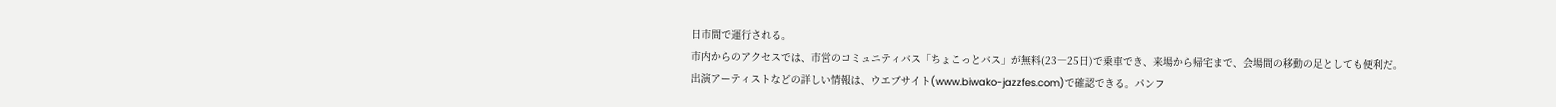日市間で運行される。
市内からのアクセスでは、市営のコミュニティバス「ちょこっとバス」が無料(23―25日)で乗車でき、来場から帰宅まで、会場間の移動の足としても便利だ。
出演アーティストなどの詳しい情報は、ウエブサイト(www.biwako-jazzfes.com)で確認できる。パンフ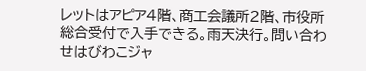レットはアピア4階、商工会議所2階、市役所総合受付で入手できる。雨天決行。問い合わせはびわこジャ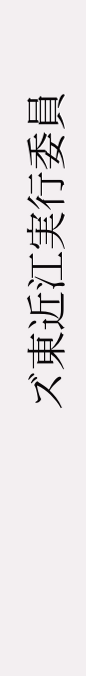ズ東近江実行委員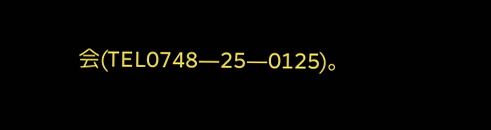会(TEL0748―25―0125)。